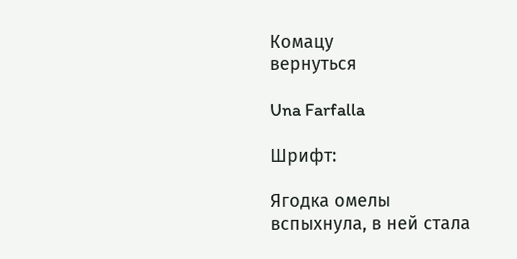Комацу
вернуться

Una Farfalla

Шрифт:

Ягодка омелы вспыхнула, в ней стала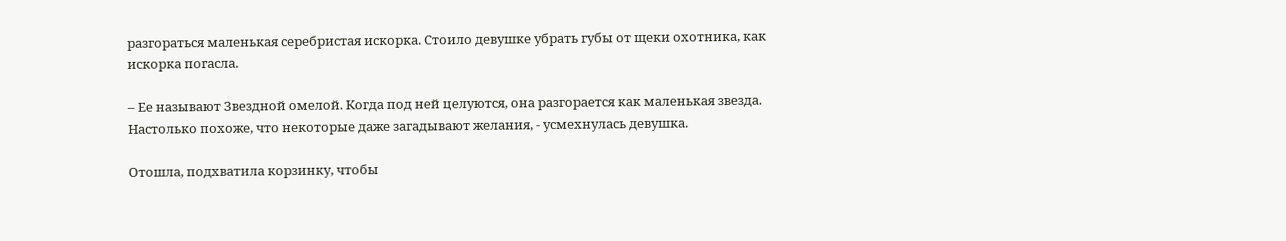разгораться маленькая серебристая искорка. Стоило девушке убрать губы от щеки охотника, как искорка погасла.

– Ее называют Звездной омелой. Когда под ней целуются, она разгорается как маленькая звезда. Настолько похоже, что некоторые даже загадывают желания, - усмехнулась девушка.

Отошла, подхватила корзинку, чтобы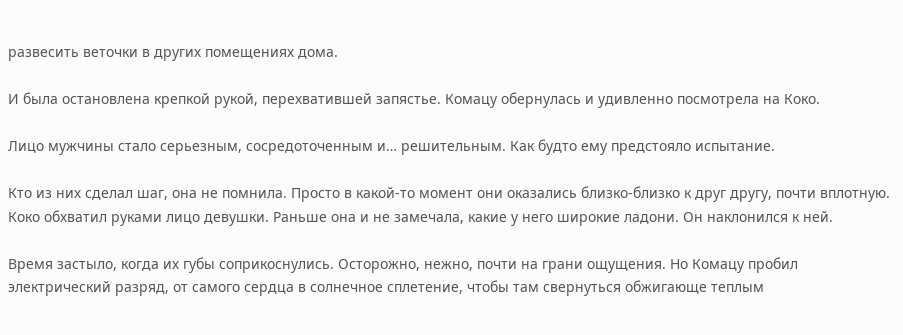развесить веточки в других помещениях дома.

И была остановлена крепкой рукой, перехватившей запястье. Комацу обернулась и удивленно посмотрела на Коко.

Лицо мужчины стало серьезным, сосредоточенным и… решительным. Как будто ему предстояло испытание.

Кто из них сделал шаг, она не помнила. Просто в какой-то момент они оказались близко-близко к друг другу, почти вплотную. Коко обхватил руками лицо девушки. Раньше она и не замечала, какие у него широкие ладони. Он наклонился к ней.

Время застыло, когда их губы соприкоснулись. Осторожно, нежно, почти на грани ощущения. Но Комацу пробил электрический разряд, от самого сердца в солнечное сплетение, чтобы там свернуться обжигающе теплым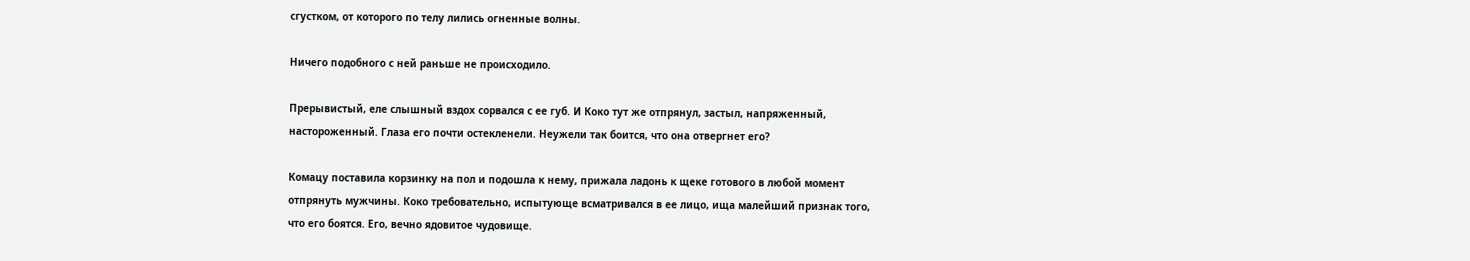сгустком, от которого по телу лились огненные волны.

Ничего подобного с ней раньше не происходило.

Прерывистый, еле слышный вздох сорвался с ее губ. И Коко тут же отпрянул, застыл, напряженный, настороженный. Глаза его почти остекленели. Неужели так боится, что она отвергнет его?

Комацу поставила корзинку на пол и подошла к нему, прижала ладонь к щеке готового в любой момент отпрянуть мужчины. Коко требовательно, испытующе всматривался в ее лицо, ища малейший признак того, что его боятся. Его, вечно ядовитое чудовище.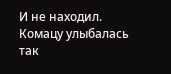И не находил. Комацу улыбалась так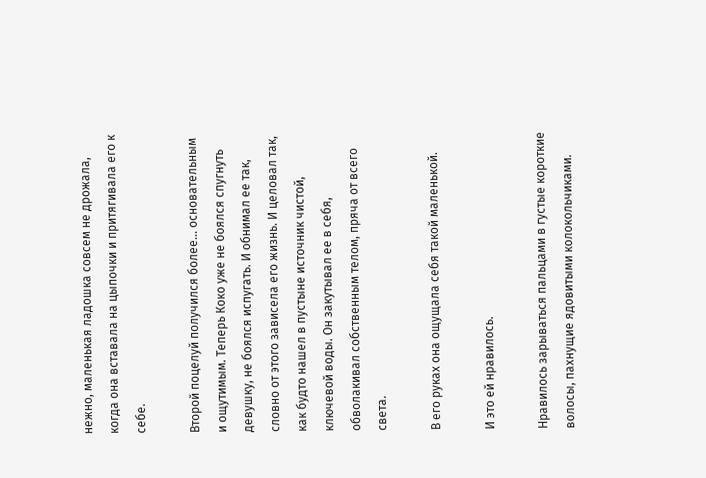нежно, маленькая ладошка совсем не дрожала, когда она вставала на цыпочки и притягивала его к себе.

Второй поцелуй получился более… основательным и ощутимым. Теперь Коко уже не боялся спугнуть девушку, не боялся испугать. И обнимал ее так, словно от этого зависела его жизнь. И целовал так, как будто нашел в пустыне источник чистой, ключевой воды. Он закутывал ее в себя, обволакивал собственным телом, пряча от всего света.

В его руках она ощущала себя такой маленькой.

И это ей нравилось.

Нравилось зарываться пальцами в густые короткие волосы, пахнущие ядовитыми колокольчиками.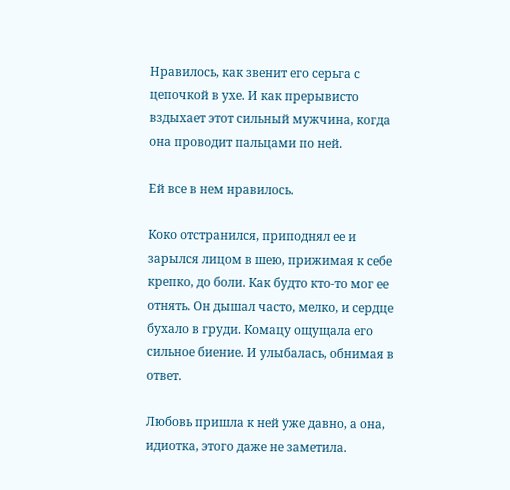Нравилось, как звенит его серьга с цепочкой в ухе. И как прерывисто вздыхает этот сильный мужчина, когда она проводит пальцами по ней.

Ей все в нем нравилось.

Коко отстранился, приподнял ее и зарылся лицом в шею, прижимая к себе крепко, до боли. Как будто кто-то мог ее отнять. Он дышал часто, мелко, и сердце бухало в груди. Комацу ощущала его сильное биение. И улыбалась, обнимая в ответ.

Любовь пришла к ней уже давно, а она, идиотка, этого даже не заметила.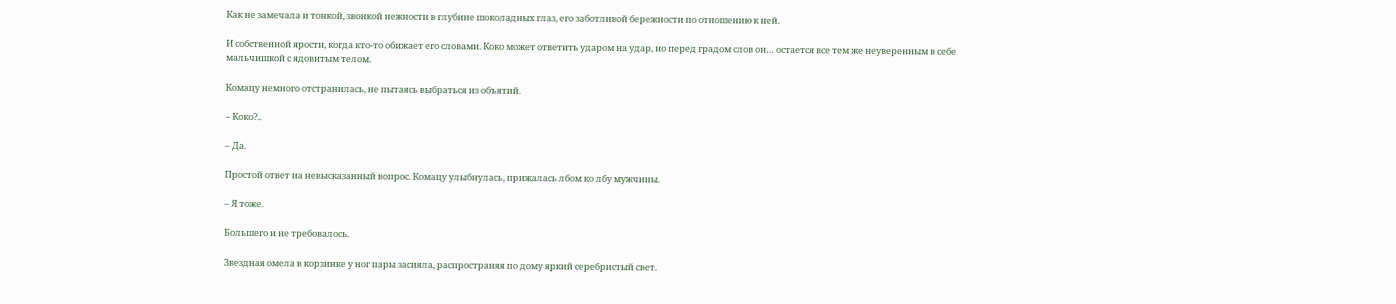Как не замечала и тонкой, звонкой нежности в глубине шоколадных глаз, его заботливой бережности по отношению к ней.

И собственной ярости, когда кто-то обижает его словами. Коко может ответить ударом на удар, но перед градом слов он… остается все тем же неуверенным в себе мальчишкой с ядовитым телом.

Комацу немного отстранилась, не пытаясь выбраться из объятий.

– Коко?..

– Да.

Простой ответ на невысказанный вопрос. Комацу улыбнулась, прижалась лбом ко лбу мужчины.

– Я тоже.

Большего и не требовалось.

Звездная омела в корзинке у ног пары засияла, распространяя по дому яркий серебристый свет.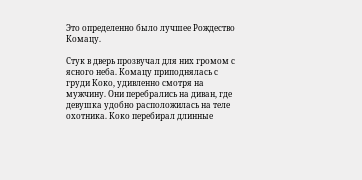Это определенно было лучшее Рождество Комацу.

Стук в дверь прозвучал для них громом с ясного неба. Комацу приподнялась с груди Коко, удивленно смотря на мужчину. Они перебрались на диван, где девушка удобно расположилась на теле охотника. Коко перебирал длинные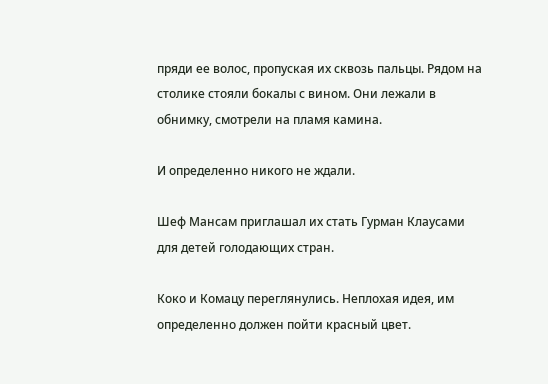пряди ее волос, пропуская их сквозь пальцы. Рядом на столике стояли бокалы с вином. Они лежали в обнимку, смотрели на пламя камина.

И определенно никого не ждали.

Шеф Мансам приглашал их стать Гурман Клаусами для детей голодающих стран.

Коко и Комацу переглянулись. Неплохая идея, им определенно должен пойти красный цвет.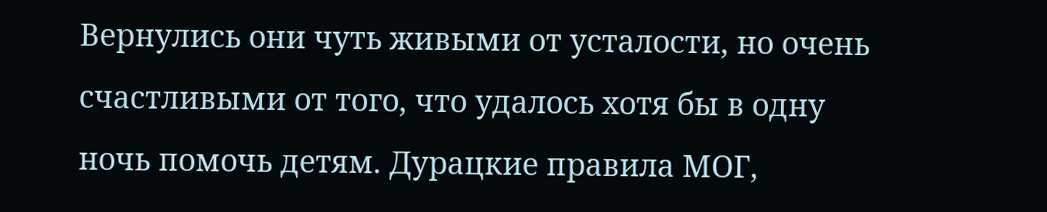Вернулись они чуть живыми от усталости, но очень счастливыми от того, что удалось хотя бы в одну ночь помочь детям. Дурацкие правила МОГ,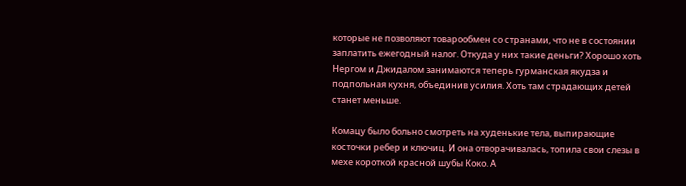которые не позволяют товарообмен со странами, что не в состоянии заплатить ежегодный налог. Откуда у них такие деньги? Хорошо хоть Нергом и Джидалом занимаются теперь гурманская якудза и подпольная кухня, объединив усилия. Хоть там страдающих детей станет меньше.

Комацу было больно смотреть на худенькие тела, выпирающие косточки ребер и ключиц. И она отворачивалась, топила свои слезы в мехе короткой красной шубы Коко. А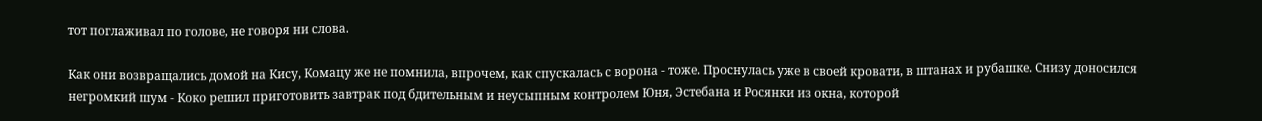тот поглаживал по голове, не говоря ни слова.

Как они возвращались домой на Кису, Комацу же не помнила, впрочем, как спускалась с ворона - тоже. Проснулась уже в своей кровати, в штанах и рубашке. Снизу доносился негромкий шум - Коко решил приготовить завтрак под бдительным и неусыпным контролем Юня, Эстебана и Росянки из окна, которой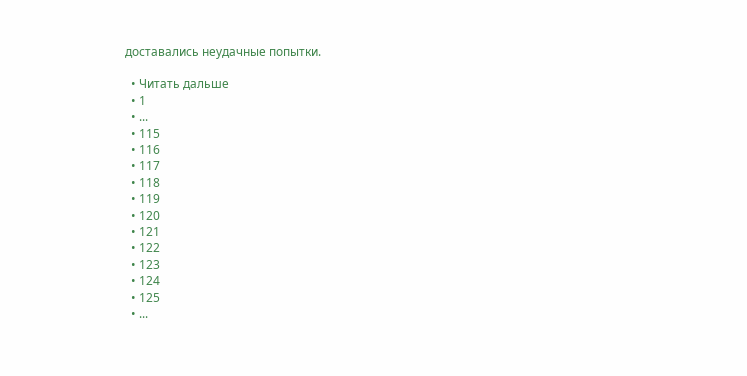доставались неудачные попытки.

  • Читать дальше
  • 1
  • ...
  • 115
  • 116
  • 117
  • 118
  • 119
  • 120
  • 121
  • 122
  • 123
  • 124
  • 125
  • ...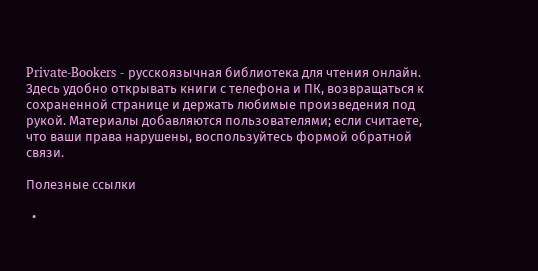Private-Bookers - русскоязычная библиотека для чтения онлайн. Здесь удобно открывать книги с телефона и ПК, возвращаться к сохраненной странице и держать любимые произведения под рукой. Материалы добавляются пользователями; если считаете, что ваши права нарушены, воспользуйтесь формой обратной связи.

Полезные ссылки

  •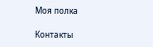Моя полка

Контакты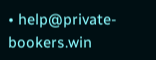• help@private-bookers.win